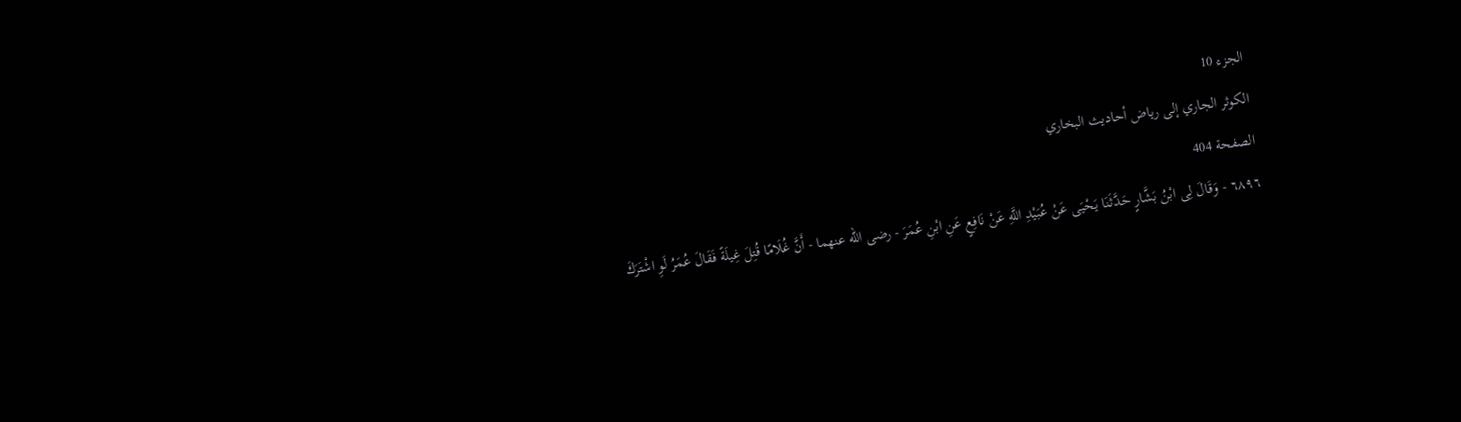الجزء 10
الكوثر الجاري إلى رياض أحاديث البخاري
الصفحة 404
٦٨٩٦ - وَقَالَ لِى ابْنُ بَشَّارٍ حَدَّثَنَا يَحْيَى عَنْ عُبَيْدِ اللَّهِ عَنْ نَافِعٍ عَنِ ابْنِ عُمَرَ - رضى الله عنهما - أَنَّ غُلَامًا قُتِلَ غِيلَةً فَقَالَ عُمَرُ لَوِ اشْتَرَكَ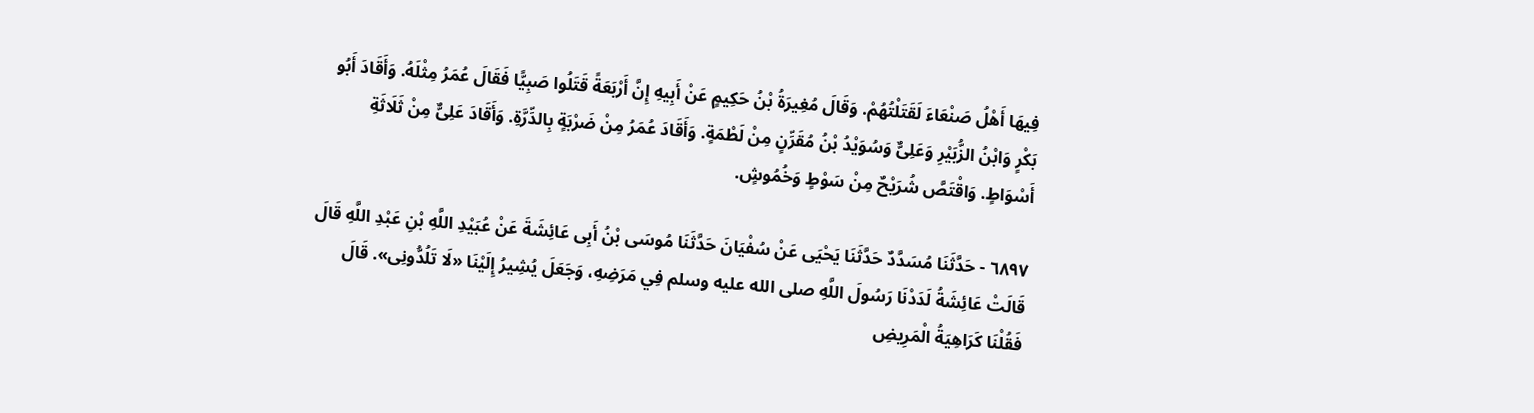فِيهَا أَهْلُ صَنْعَاءَ لَقَتَلْتُهُمْ. وَقَالَ مُغِيرَةُ بْنُ حَكِيمٍ عَنْ أَبِيهِ إِنَّ أَرْبَعَةً قَتَلُوا صَبِيًّا فَقَالَ عُمَرُ مِثْلَهُ. وَأَقَادَ أَبُو بَكْرٍ وَابْنُ الزُّبَيْرِ وَعَلِىٌّ وَسُوَيْدُ بْنُ مُقَرِّنٍ مِنْ لَطْمَةٍ. وَأَقَادَ عُمَرُ مِنْ ضَرْبَةٍ بِالدِّرَّةِ. وَأَقَادَ عَلِىٌّ مِنْ ثَلَاثَةِ أَسْوَاطٍ. وَاقْتَصَّ شُرَيْحٌ مِنْ سَوْطٍ وَخُمُوشٍ.

٦٨٩٧ - حَدَّثَنَا مُسَدَّدٌ حَدَّثَنَا يَحْيَى عَنْ سُفْيَانَ حَدَّثَنَا مُوسَى بْنُ أَبِى عَائِشَةَ عَنْ عُبَيْدِ اللَّهِ بْنِ عَبْدِ اللَّهِ قَالَ قَالَتْ عَائِشَةُ لَدَدْنَا رَسُولَ اللَّهِ صلى الله عليه وسلم فِي مَرَضِهِ، وَجَعَلَ يُشِيرُ إِلَيْنَا «لَا تَلُدُّونِى». قَالَ فَقُلْنَا كَرَاهِيَةُ الْمَرِيضِ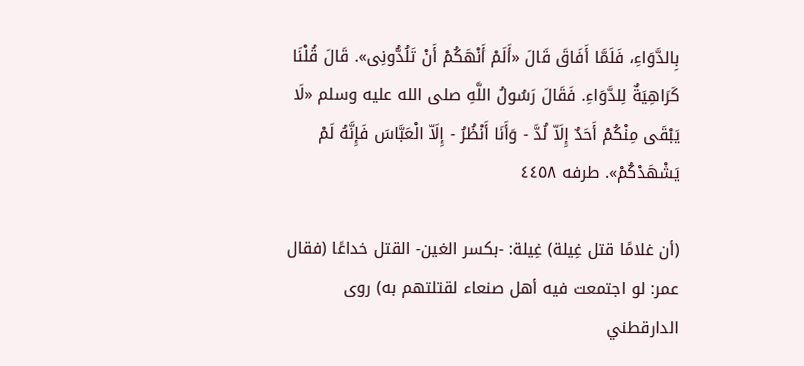بِالدَّوَاءِ، فَلَمَّا أَفَاقَ قَالَ «أَلَمْ أَنْهَكُمْ أَنْ تَلُدُّونِى». قَالَ قُلْنَا كَرَاهِيَةٌ لِلدَّوَاءِ. فَقَالَ رَسُولُ اللَّهِ صلى الله عليه وسلم «لَا يَبْقَى مِنْكُمْ أَحَدٌ إِلَاّ لُدَّ - وَأَنَا أَنْظُرُ - إِلَاّ الْعَبَّاسَ فَإِنَّهُ لَمْ يَشْهَدْكُمْ». طرفه ٤٤٥٨

(أن غلامًا قتل غِيلة) غِيلة: -بكسر الغين- القتل خداعًا (فقال عمر: لو اجتمعت فيه أهل صنعاء لقتلتهم به) روى الدارقطني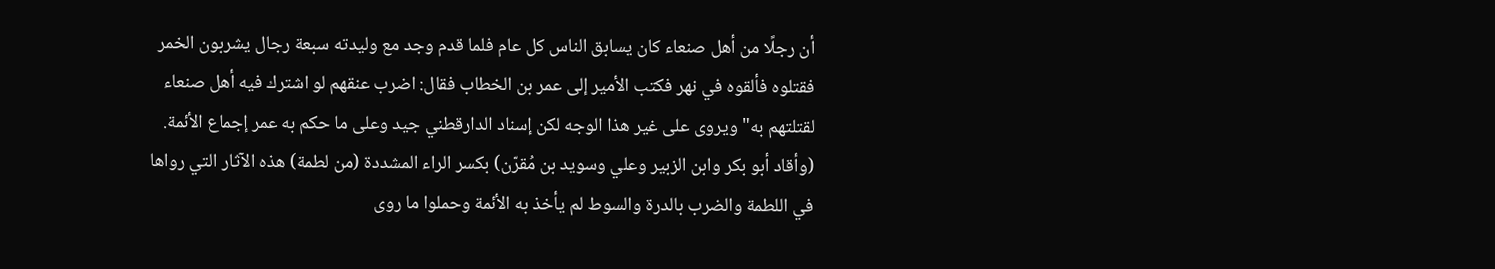أن رجلًا من أهل صنعاء كان يسابق الناس كل عام فلما قدم وجد مع وليدته سبعة رجال يشربون الخمر فقتلوه فألقوه في نهر فكتب الأمير إلى عمر بن الخطاب فقال: اضرب عنقهم لو اشترك فيه أهل صنعاء لقتلتهم به" ويروى على غير هذا الوجه لكن إسناد الدارقطني جيد وعلى ما حكم به عمر إجماع الأئمة.
(وأقاد أبو بكر وابن الزبير وعلي وسويد بن مُقرّن) بكسر الراء المشددة (من لطمة) هذه الآثار التي رواها في اللطمة والضرب بالدرة والسوط لم يأخذ به الأئمة وحملوا ما روى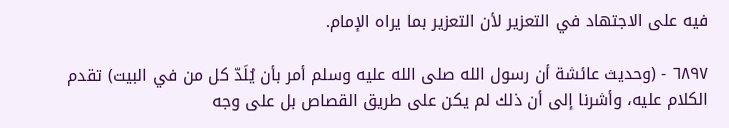فيه على الاجتهاد في التعزير لأن التعزير بما يراه الإمام.

٦٨٩٧ - (وحديث عائشة أن رسول الله صلى الله عليه وسلم أمر بأن يُلَدّ كل من في البيت) تقدم الكلام عليه، وأشرنا إلى أن ذلك لم يكن على طريق القصاص بل على وجه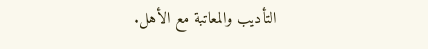التأديب والمعاتبة مع الأهل.